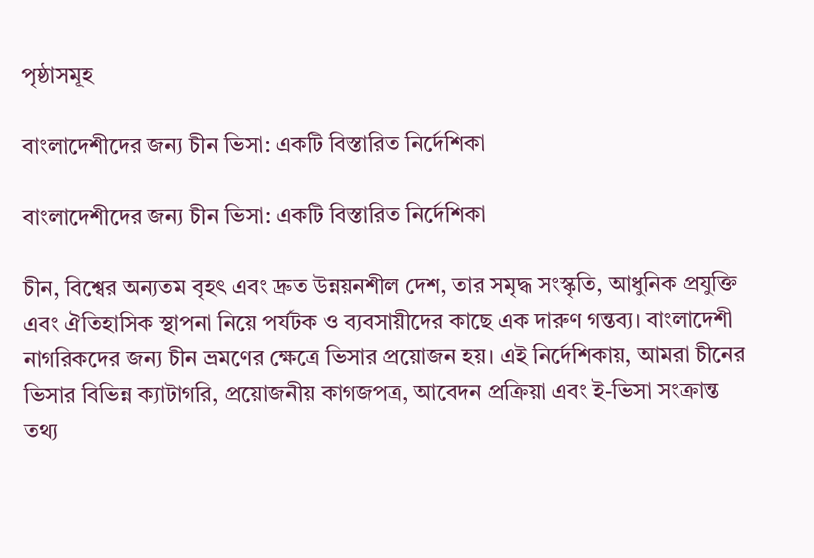পৃষ্ঠাসমূহ

বাংলাদেশীদের জন্য চীন ভিসা: একটি বিস্তারিত নির্দেশিকা

বাংলাদেশীদের জন্য চীন ভিসা: একটি বিস্তারিত নির্দেশিকা

চীন, বিশ্বের অন্যতম বৃহৎ এবং দ্রুত উন্নয়নশীল দেশ, তার সমৃদ্ধ সংস্কৃতি, আধুনিক প্রযুক্তি এবং ঐতিহাসিক স্থাপনা নিয়ে পর্যটক ও ব্যবসায়ীদের কাছে এক দারুণ গন্তব্য। বাংলাদেশী নাগরিকদের জন্য চীন ভ্রমণের ক্ষেত্রে ভিসার প্রয়োজন হয়। এই নির্দেশিকায়, আমরা চীনের ভিসার বিভিন্ন ক্যাটাগরি, প্রয়োজনীয় কাগজপত্র, আবেদন প্রক্রিয়া এবং ই-ভিসা সংক্রান্ত তথ্য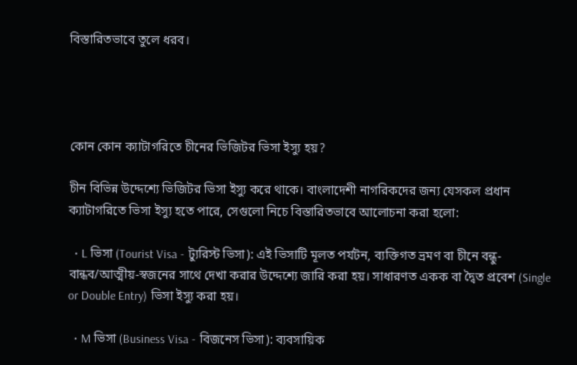বিস্তারিতভাবে তুলে ধরব।




কোন কোন ক্যাটাগরিতে চীনের ভিজিটর ভিসা ইস্যু হয়?

চীন বিভিন্ন উদ্দেশ্যে ভিজিটর ভিসা ইস্যু করে থাকে। বাংলাদেশী নাগরিকদের জন্য যেসকল প্রধান ক্যাটাগরিতে ভিসা ইস্যু হতে পারে, সেগুলো নিচে বিস্তারিতভাবে আলোচনা করা হলো:

  • L ভিসা (Tourist Visa - ট্যুরিস্ট ভিসা): এই ভিসাটি মূলত পর্যটন, ব্যক্তিগত ভ্রমণ বা চীনে বন্ধু-বান্ধব/আত্মীয়-স্বজনের সাথে দেখা করার উদ্দেশ্যে জারি করা হয়। সাধারণত একক বা দ্বৈত প্রবেশ (Single or Double Entry) ভিসা ইস্যু করা হয়।

  • M ভিসা (Business Visa - বিজনেস ভিসা): ব্যবসায়িক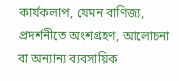কার্যকলাপ, যেমন বাণিজ্য, প্রদর্শনীতে অংশগ্রহণ, আলোচনা বা অন্যান্য ব্যবসায়িক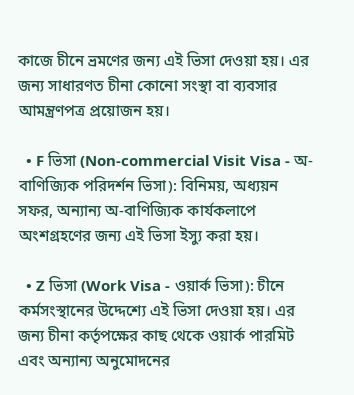কাজে চীনে ভ্রমণের জন্য এই ভিসা দেওয়া হয়। এর জন্য সাধারণত চীনা কোনো সংস্থা বা ব্যবসার আমন্ত্রণপত্র প্রয়োজন হয়।

  • F ভিসা (Non-commercial Visit Visa - অ-বাণিজ্যিক পরিদর্শন ভিসা): বিনিময়, অধ্যয়ন সফর, অন্যান্য অ-বাণিজ্যিক কার্যকলাপে অংশগ্রহণের জন্য এই ভিসা ইস্যু করা হয়।

  • Z ভিসা (Work Visa - ওয়ার্ক ভিসা): চীনে কর্মসংস্থানের উদ্দেশ্যে এই ভিসা দেওয়া হয়। এর জন্য চীনা কর্তৃপক্ষের কাছ থেকে ওয়ার্ক পারমিট এবং অন্যান্য অনুমোদনের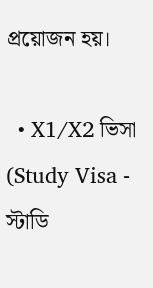প্রয়োজন হয়।

  • X1/X2 ভিসা (Study Visa - স্টাডি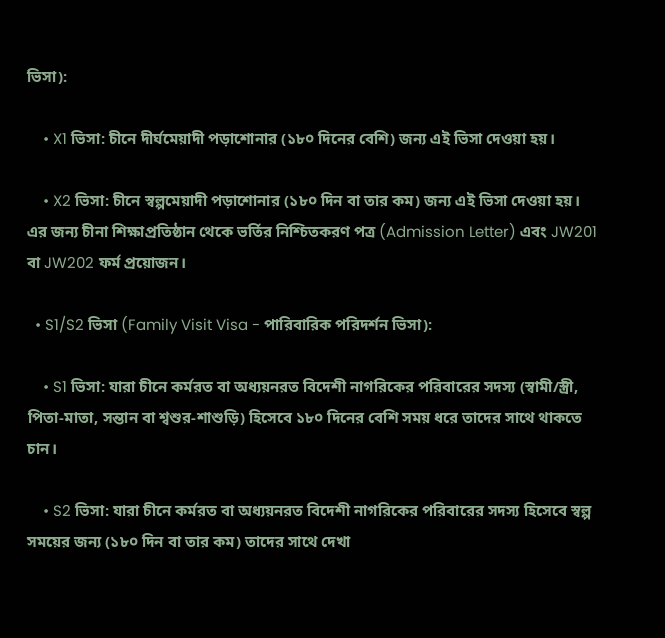ভিসা):

    • X1 ভিসা: চীনে দীর্ঘমেয়াদী পড়াশোনার (১৮০ দিনের বেশি) জন্য এই ভিসা দেওয়া হয়।

    • X2 ভিসা: চীনে স্বল্পমেয়াদী পড়াশোনার (১৮০ দিন বা তার কম) জন্য এই ভিসা দেওয়া হয়। এর জন্য চীনা শিক্ষাপ্রতিষ্ঠান থেকে ভর্তির নিশ্চিতকরণ পত্র (Admission Letter) এবং JW201 বা JW202 ফর্ম প্রয়োজন।

  • S1/S2 ভিসা (Family Visit Visa - পারিবারিক পরিদর্শন ভিসা):

    • S1 ভিসা: যারা চীনে কর্মরত বা অধ্যয়নরত বিদেশী নাগরিকের পরিবারের সদস্য (স্বামী/স্ত্রী, পিতা-মাতা, সন্তান বা শ্বশুর-শাশুড়ি) হিসেবে ১৮০ দিনের বেশি সময় ধরে তাদের সাথে থাকতে চান।

    • S2 ভিসা: যারা চীনে কর্মরত বা অধ্যয়নরত বিদেশী নাগরিকের পরিবারের সদস্য হিসেবে স্বল্প সময়ের জন্য (১৮০ দিন বা তার কম) তাদের সাথে দেখা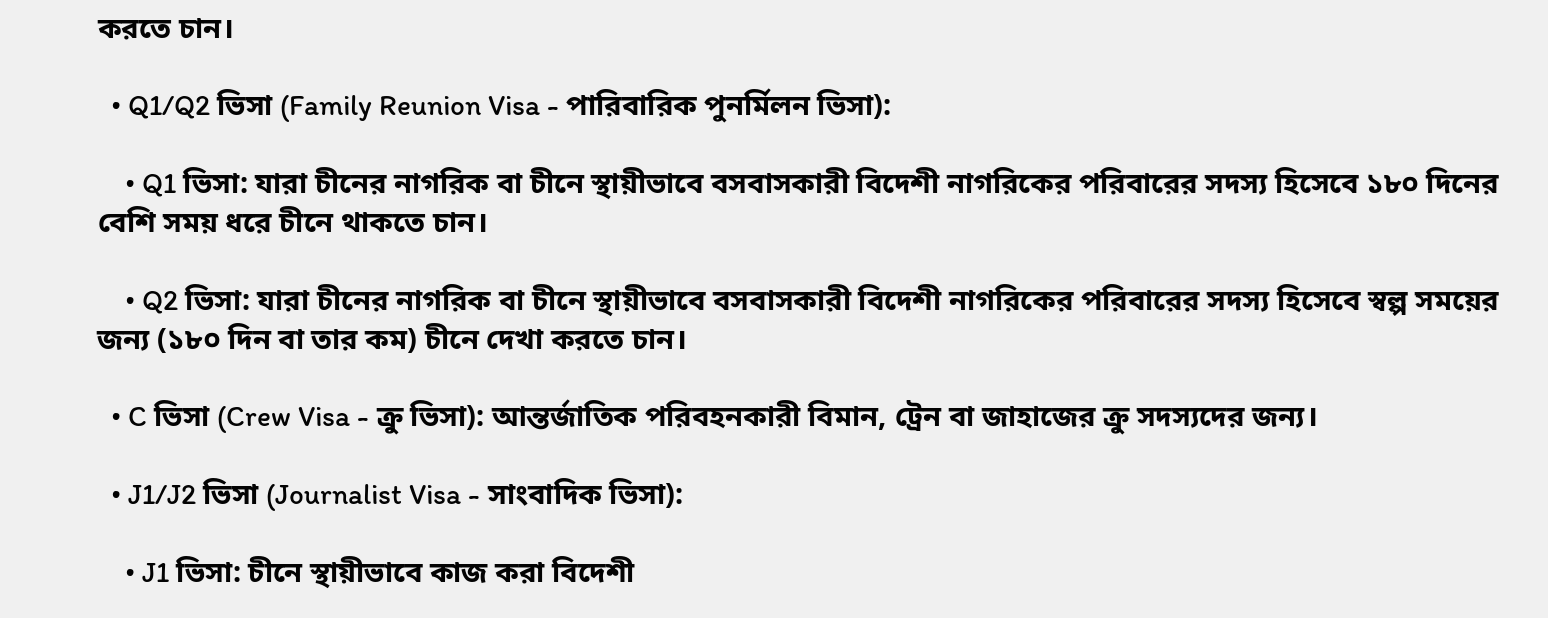করতে চান।

  • Q1/Q2 ভিসা (Family Reunion Visa - পারিবারিক পুনর্মিলন ভিসা):

    • Q1 ভিসা: যারা চীনের নাগরিক বা চীনে স্থায়ীভাবে বসবাসকারী বিদেশী নাগরিকের পরিবারের সদস্য হিসেবে ১৮০ দিনের বেশি সময় ধরে চীনে থাকতে চান।

    • Q2 ভিসা: যারা চীনের নাগরিক বা চীনে স্থায়ীভাবে বসবাসকারী বিদেশী নাগরিকের পরিবারের সদস্য হিসেবে স্বল্প সময়ের জন্য (১৮০ দিন বা তার কম) চীনে দেখা করতে চান।

  • C ভিসা (Crew Visa - ক্রু ভিসা): আন্তর্জাতিক পরিবহনকারী বিমান, ট্রেন বা জাহাজের ক্রু সদস্যদের জন্য।

  • J1/J2 ভিসা (Journalist Visa - সাংবাদিক ভিসা):

    • J1 ভিসা: চীনে স্থায়ীভাবে কাজ করা বিদেশী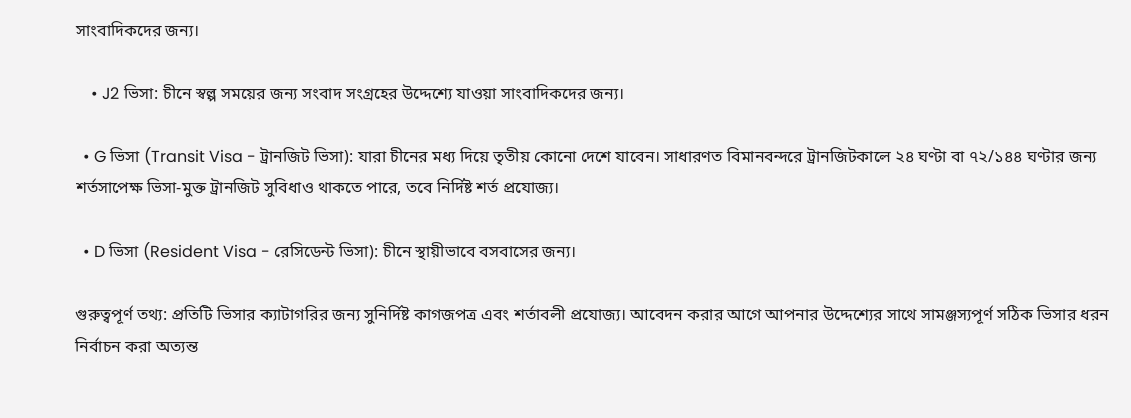সাংবাদিকদের জন্য।

    • J2 ভিসা: চীনে স্বল্প সময়ের জন্য সংবাদ সংগ্রহের উদ্দেশ্যে যাওয়া সাংবাদিকদের জন্য।

  • G ভিসা (Transit Visa - ট্রানজিট ভিসা): যারা চীনের মধ্য দিয়ে তৃতীয় কোনো দেশে যাবেন। সাধারণত বিমানবন্দরে ট্রানজিটকালে ২৪ ঘণ্টা বা ৭২/১৪৪ ঘণ্টার জন্য শর্তসাপেক্ষ ভিসা-মুক্ত ট্রানজিট সুবিধাও থাকতে পারে, তবে নির্দিষ্ট শর্ত প্রযোজ্য।

  • D ভিসা (Resident Visa - রেসিডেন্ট ভিসা): চীনে স্থায়ীভাবে বসবাসের জন্য।

গুরুত্বপূর্ণ তথ্য: প্রতিটি ভিসার ক্যাটাগরির জন্য সুনির্দিষ্ট কাগজপত্র এবং শর্তাবলী প্রযোজ্য। আবেদন করার আগে আপনার উদ্দেশ্যের সাথে সামঞ্জস্যপূর্ণ সঠিক ভিসার ধরন নির্বাচন করা অত্যন্ত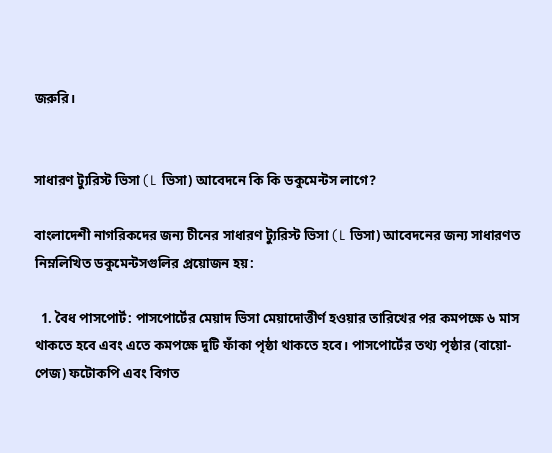জরুরি।


সাধারণ ট্যুরিস্ট ভিসা (L ভিসা) আবেদনে কি কি ডকুমেন্টস লাগে?

বাংলাদেশী নাগরিকদের জন্য চীনের সাধারণ ট্যুরিস্ট ভিসা (L ভিসা) আবেদনের জন্য সাধারণত নিম্নলিখিত ডকুমেন্টসগুলির প্রয়োজন হয়:

  1. বৈধ পাসপোর্ট: পাসপোর্টের মেয়াদ ভিসা মেয়াদোত্তীর্ণ হওয়ার তারিখের পর কমপক্ষে ৬ মাস থাকতে হবে এবং এতে কমপক্ষে দুটি ফাঁকা পৃষ্ঠা থাকতে হবে। পাসপোর্টের তথ্য পৃষ্ঠার (বায়ো-পেজ) ফটোকপি এবং বিগত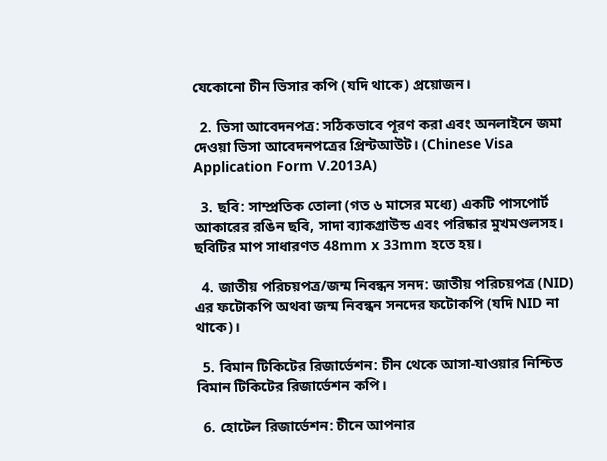যেকোনো চীন ভিসার কপি (যদি থাকে) প্রয়োজন।

  2. ভিসা আবেদনপত্র: সঠিকভাবে পূরণ করা এবং অনলাইনে জমা দেওয়া ভিসা আবেদনপত্রের প্রিন্টআউট। (Chinese Visa Application Form V.2013A)

  3. ছবি: সাম্প্রতিক তোলা (গত ৬ মাসের মধ্যে) একটি পাসপোর্ট আকারের রঙিন ছবি, সাদা ব্যাকগ্রাউন্ড এবং পরিষ্কার মুখমণ্ডলসহ। ছবিটির মাপ সাধারণত 48mm x 33mm হতে হয়।

  4. জাতীয় পরিচয়পত্র/জন্ম নিবন্ধন সনদ: জাতীয় পরিচয়পত্র (NID) এর ফটোকপি অথবা জন্ম নিবন্ধন সনদের ফটোকপি (যদি NID না থাকে)।

  5. বিমান টিকিটের রিজার্ভেশন: চীন থেকে আসা-যাওয়ার নিশ্চিত বিমান টিকিটের রিজার্ভেশন কপি।

  6. হোটেল রিজার্ভেশন: চীনে আপনার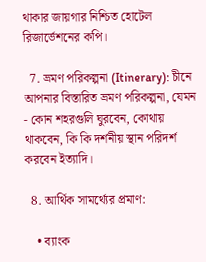থাকার জায়গার নিশ্চিত হোটেল রিজার্ভেশনের কপি।

  7. ভ্রমণ পরিকল্পনা (Itinerary): চীনে আপনার বিস্তারিত ভ্রমণ পরিকল্পনা, যেমন - কোন শহরগুলি ঘুরবেন, কোথায় থাকবেন, কি কি দর্শনীয় স্থান পরিদর্শ করবেন ইত্যাদি।

  8. আর্থিক সামর্থ্যের প্রমাণ:

    • ব্যাংক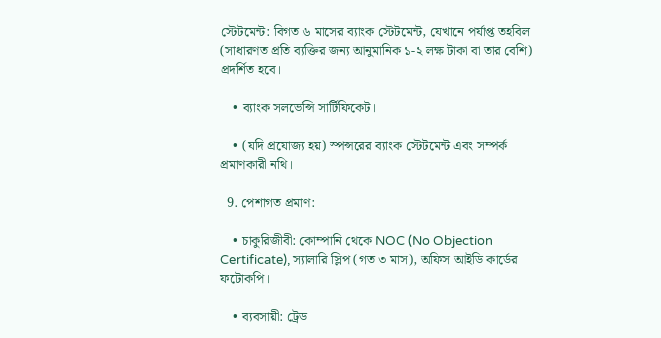স্টেটমেন্ট: বিগত ৬ মাসের ব্যাংক স্টেটমেন্ট, যেখানে পর্যাপ্ত তহবিল (সাধারণত প্রতি ব্যক্তির জন্য আনুমানিক ১-২ লক্ষ টাকা বা তার বেশি) প্রদর্শিত হবে।

    • ব্যাংক সলভেন্সি সার্টিফিকেট।

    • (যদি প্রযোজ্য হয়) স্পন্সরের ব্যাংক স্টেটমেন্ট এবং সম্পর্ক প্রমাণকারী নথি।

  9. পেশাগত প্রমাণ:

    • চাকুরিজীবী: কোম্পানি থেকে NOC (No Objection Certificate), স্যালারি স্লিপ (গত ৩ মাস), অফিস আইডি কার্ডের ফটোকপি।

    • ব্যবসায়ী: ট্রেড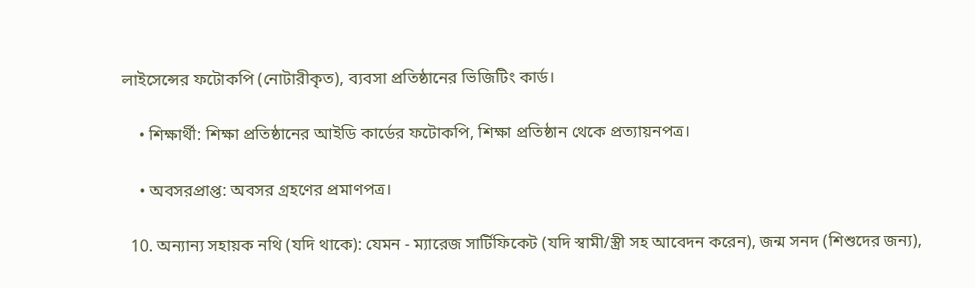লাইসেন্সের ফটোকপি (নোটারীকৃত), ব্যবসা প্রতিষ্ঠানের ভিজিটিং কার্ড।

    • শিক্ষার্থী: শিক্ষা প্রতিষ্ঠানের আইডি কার্ডের ফটোকপি, শিক্ষা প্রতিষ্ঠান থেকে প্রত্যায়নপত্র।

    • অবসরপ্রাপ্ত: অবসর গ্রহণের প্রমাণপত্র।

  10. অন্যান্য সহায়ক নথি (যদি থাকে): যেমন - ম্যারেজ সার্টিফিকেট (যদি স্বামী/স্ত্রী সহ আবেদন করেন), জন্ম সনদ (শিশুদের জন্য),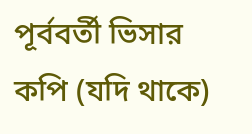পূর্ববর্তী ভিসার কপি (যদি থাকে)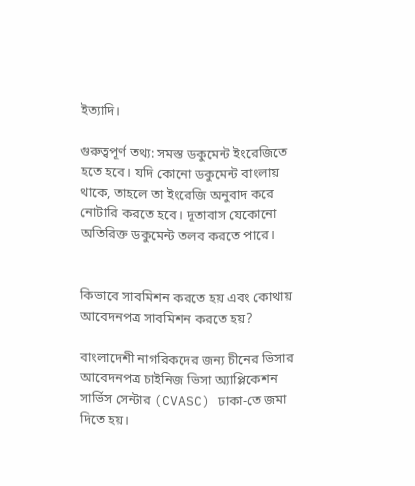ইত্যাদি।

গুরুত্বপূর্ণ তথ্য: সমস্ত ডকুমেন্ট ইংরেজিতে হতে হবে। যদি কোনো ডকুমেন্ট বাংলায় থাকে, তাহলে তা ইংরেজি অনুবাদ করে নোটারি করতে হবে। দূতাবাস যেকোনো অতিরিক্ত ডকুমেন্ট তলব করতে পারে।


কিভাবে সাবমিশন করতে হয় এবং কোথায় আবেদনপত্র সাবমিশন করতে হয়?

বাংলাদেশী নাগরিকদের জন্য চীনের ভিসার আবেদনপত্র চাইনিজ ভিসা অ্যাপ্লিকেশন সার্ভিস সেন্টার (CVASC) ঢাকা-তে জমা দিতে হয়।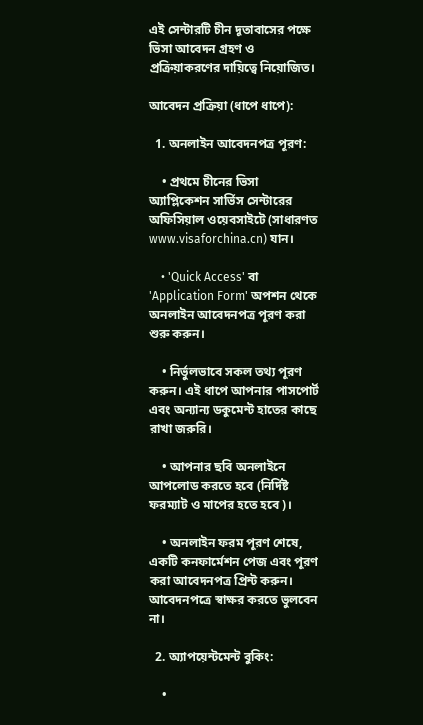এই সেন্টারটি চীন দূতাবাসের পক্ষে ভিসা আবেদন গ্রহণ ও প্রক্রিয়াকরণের দায়িত্বে নিয়োজিত।

আবেদন প্রক্রিয়া (ধাপে ধাপে):

  1. অনলাইন আবেদনপত্র পূরণ:

    • প্রথমে চীনের ভিসা অ্যাপ্লিকেশন সার্ভিস সেন্টারের অফিসিয়াল ওয়েবসাইটে (সাধারণত www.visaforchina.cn) যান।

    • 'Quick Access' বা 'Application Form' অপশন থেকে অনলাইন আবেদনপত্র পূরণ করা শুরু করুন।

    • নির্ভুলভাবে সকল তথ্য পূরণ করুন। এই ধাপে আপনার পাসপোর্ট এবং অন্যান্য ডকুমেন্ট হাতের কাছে রাখা জরুরি।

    • আপনার ছবি অনলাইনে আপলোড করতে হবে (নির্দিষ্ট ফরম্যাট ও মাপের হতে হবে)।

    • অনলাইন ফরম পূরণ শেষে, একটি কনফার্মেশন পেজ এবং পূরণ করা আবেদনপত্র প্রিন্ট করুন। আবেদনপত্রে স্বাক্ষর করতে ভুলবেন না।

  2. অ্যাপয়েন্টমেন্ট বুকিং:

    •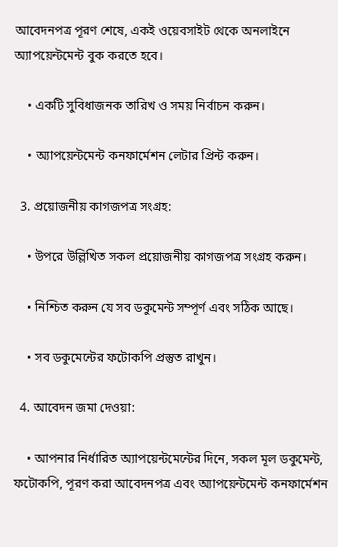আবেদনপত্র পূরণ শেষে, একই ওয়েবসাইট থেকে অনলাইনে অ্যাপয়েন্টমেন্ট বুক করতে হবে।

    • একটি সুবিধাজনক তারিখ ও সময় নির্বাচন করুন।

    • অ্যাপয়েন্টমেন্ট কনফার্মেশন লেটার প্রিন্ট করুন।

  3. প্রয়োজনীয় কাগজপত্র সংগ্রহ:

    • উপরে উল্লিখিত সকল প্রয়োজনীয় কাগজপত্র সংগ্রহ করুন।

    • নিশ্চিত করুন যে সব ডকুমেন্ট সম্পূর্ণ এবং সঠিক আছে।

    • সব ডকুমেন্টের ফটোকপি প্রস্তুত রাখুন।

  4. আবেদন জমা দেওয়া:

    • আপনার নির্ধারিত অ্যাপয়েন্টমেন্টের দিনে, সকল মূল ডকুমেন্ট, ফটোকপি, পূরণ করা আবেদনপত্র এবং অ্যাপয়েন্টমেন্ট কনফার্মেশন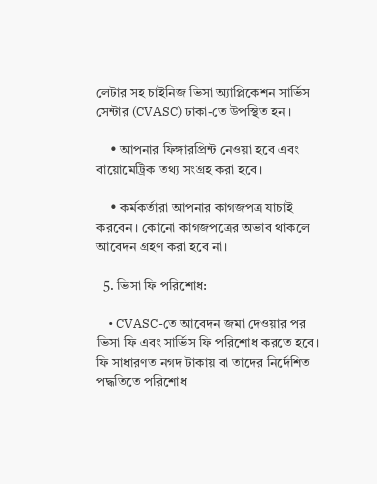লেটার সহ চাইনিজ ভিসা অ্যাপ্লিকেশন সার্ভিস সেন্টার (CVASC) ঢাকা-তে উপস্থিত হন।

    • আপনার ফিঙ্গারপ্রিন্ট নেওয়া হবে এবং বায়োমেট্রিক তথ্য সংগ্রহ করা হবে।

    • কর্মকর্তারা আপনার কাগজপত্র যাচাই করবেন। কোনো কাগজপত্রের অভাব থাকলে আবেদন গ্রহণ করা হবে না।

  5. ভিসা ফি পরিশোধ:

    • CVASC-তে আবেদন জমা দেওয়ার পর ভিসা ফি এবং সার্ভিস ফি পরিশোধ করতে হবে। ফি সাধারণত নগদ টাকায় বা তাদের নির্দেশিত পদ্ধতিতে পরিশোধ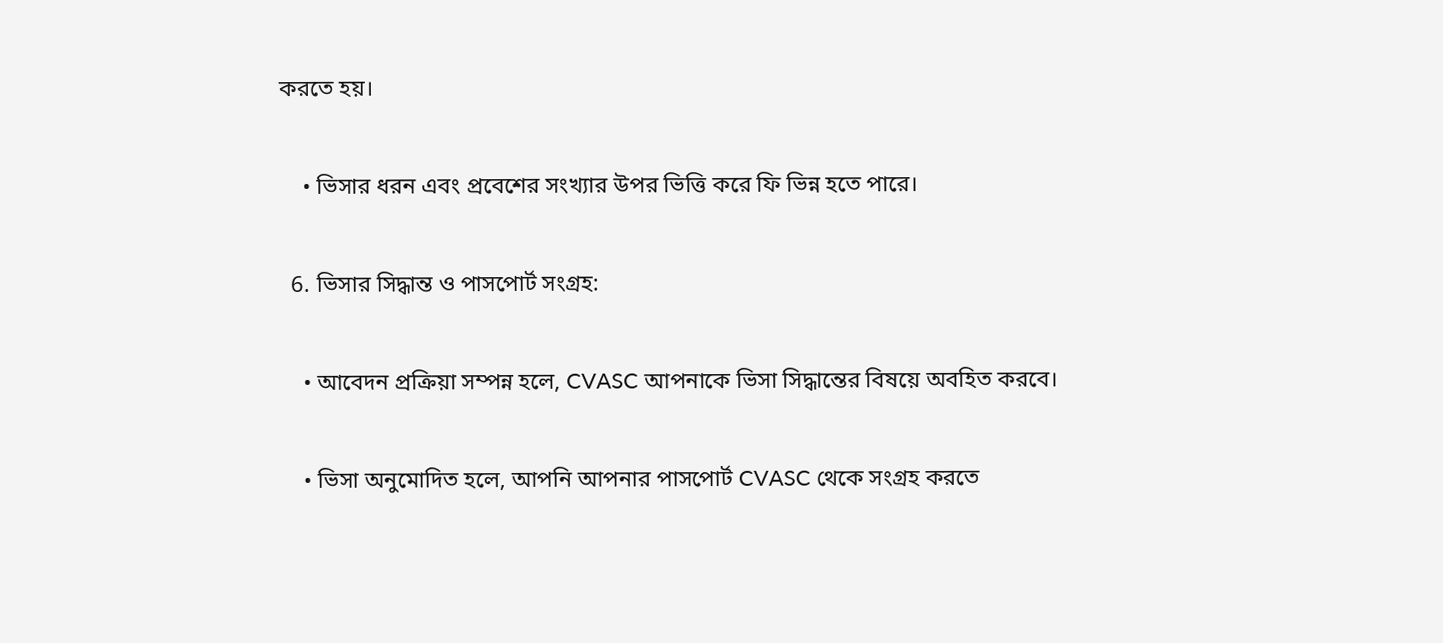করতে হয়।

    • ভিসার ধরন এবং প্রবেশের সংখ্যার উপর ভিত্তি করে ফি ভিন্ন হতে পারে।

  6. ভিসার সিদ্ধান্ত ও পাসপোর্ট সংগ্রহ:

    • আবেদন প্রক্রিয়া সম্পন্ন হলে, CVASC আপনাকে ভিসা সিদ্ধান্তের বিষয়ে অবহিত করবে।

    • ভিসা অনুমোদিত হলে, আপনি আপনার পাসপোর্ট CVASC থেকে সংগ্রহ করতে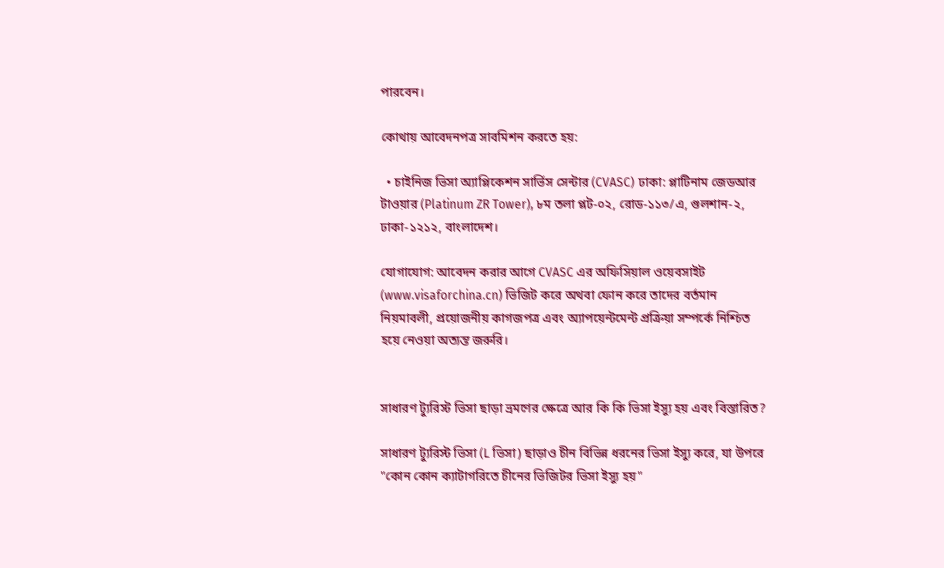পারবেন।

কোথায় আবেদনপত্র সাবমিশন করতে হয়:

  • চাইনিজ ভিসা অ্যাপ্লিকেশন সার্ভিস সেন্টার (CVASC) ঢাকা: প্লাটিনাম জেডআর টাওয়ার (Platinum ZR Tower), ৮ম তলা প্লট-০২, রোড-১১৩/এ, গুলশান-২, ঢাকা-১২১২, বাংলাদেশ।

যোগাযোগ: আবেদন করার আগে CVASC এর অফিসিয়াল ওয়েবসাইট (www.visaforchina.cn) ভিজিট করে অথবা ফোন করে তাদের বর্তমান নিয়মাবলী, প্রয়োজনীয় কাগজপত্র এবং অ্যাপয়েন্টমেন্ট প্রক্রিয়া সম্পর্কে নিশ্চিত হয়ে নেওয়া অত্যন্ত জরুরি।


সাধারণ ট্যুরিস্ট ভিসা ছাড়া ভ্রমণের ক্ষেত্রে আর কি কি ভিসা ইস্যু হয় এবং বিস্তারিত?

সাধারণ ট্যুরিস্ট ভিসা (L ভিসা) ছাড়াও চীন বিভিন্ন ধরনের ভিসা ইস্যু করে, যা উপরে "কোন কোন ক্যাটাগরিতে চীনের ভিজিটর ভিসা ইস্যু হয়"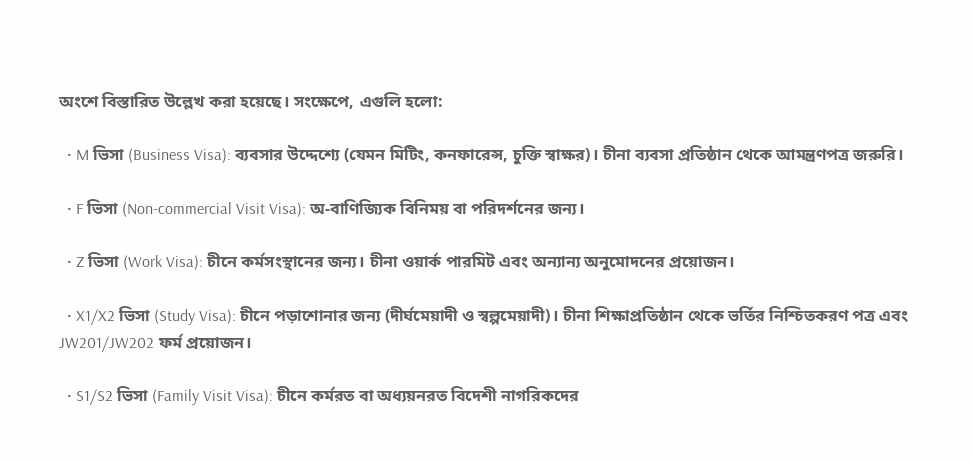অংশে বিস্তারিত উল্লেখ করা হয়েছে। সংক্ষেপে, এগুলি হলো:

  • M ভিসা (Business Visa): ব্যবসার উদ্দেশ্যে (যেমন মিটিং, কনফারেন্স, চুক্তি স্বাক্ষর)। চীনা ব্যবসা প্রতিষ্ঠান থেকে আমন্ত্রণপত্র জরুরি।

  • F ভিসা (Non-commercial Visit Visa): অ-বাণিজ্যিক বিনিময় বা পরিদর্শনের জন্য।

  • Z ভিসা (Work Visa): চীনে কর্মসংস্থানের জন্য। চীনা ওয়ার্ক পারমিট এবং অন্যান্য অনুমোদনের প্রয়োজন।

  • X1/X2 ভিসা (Study Visa): চীনে পড়াশোনার জন্য (দীর্ঘমেয়াদী ও স্বল্পমেয়াদী)। চীনা শিক্ষাপ্রতিষ্ঠান থেকে ভর্তির নিশ্চিতকরণ পত্র এবং JW201/JW202 ফর্ম প্রয়োজন।

  • S1/S2 ভিসা (Family Visit Visa): চীনে কর্মরত বা অধ্যয়নরত বিদেশী নাগরিকদের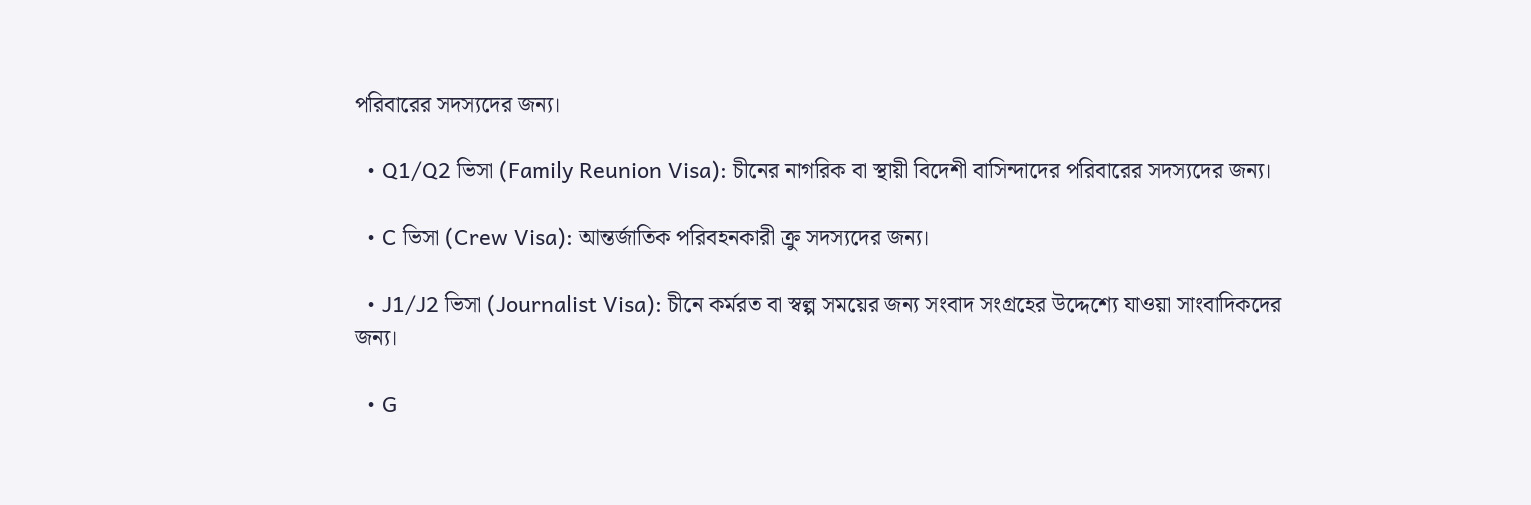পরিবারের সদস্যদের জন্য।

  • Q1/Q2 ভিসা (Family Reunion Visa): চীনের নাগরিক বা স্থায়ী বিদেশী বাসিন্দাদের পরিবারের সদস্যদের জন্য।

  • C ভিসা (Crew Visa): আন্তর্জাতিক পরিবহনকারী ক্রু সদস্যদের জন্য।

  • J1/J2 ভিসা (Journalist Visa): চীনে কর্মরত বা স্বল্প সময়ের জন্য সংবাদ সংগ্রহের উদ্দেশ্যে যাওয়া সাংবাদিকদের জন্য।

  • G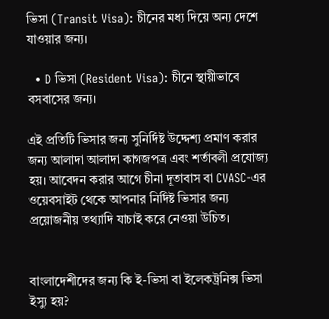ভিসা (Transit Visa): চীনের মধ্য দিয়ে অন্য দেশে যাওয়ার জন্য।

  • D ভিসা (Resident Visa): চীনে স্থায়ীভাবে বসবাসের জন্য।

এই প্রতিটি ভিসার জন্য সুনির্দিষ্ট উদ্দেশ্য প্রমাণ করার জন্য আলাদা আলাদা কাগজপত্র এবং শর্তাবলী প্রযোজ্য হয়। আবেদন করার আগে চীনা দূতাবাস বা CVASC-এর ওয়েবসাইট থেকে আপনার নির্দিষ্ট ভিসার জন্য প্রয়োজনীয় তথ্যাদি যাচাই করে নেওয়া উচিত।


বাংলাদেশীদের জন্য কি ই-ভিসা বা ইলেকট্রনিক্স ভিসা ইস্যু হয়?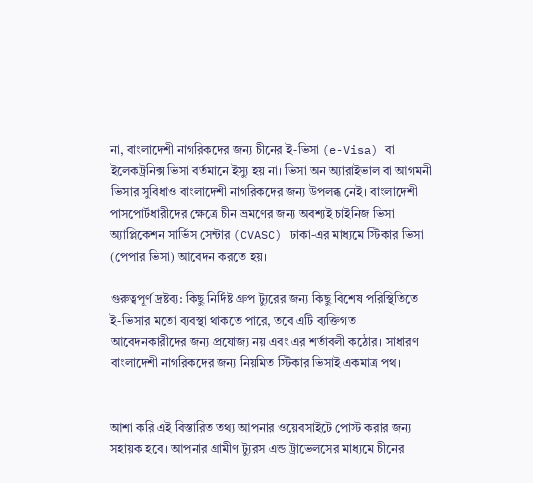না, বাংলাদেশী নাগরিকদের জন্য চীনের ই-ভিসা (e-Visa) বা ইলেকট্রনিক্স ভিসা বর্তমানে ইস্যু হয় না। ভিসা অন অ্যারাইভাল বা আগমনী ভিসার সুবিধাও বাংলাদেশী নাগরিকদের জন্য উপলব্ধ নেই। বাংলাদেশী পাসপোর্টধারীদের ক্ষেত্রে চীন ভ্রমণের জন্য অবশ্যই চাইনিজ ভিসা অ্যাপ্লিকেশন সার্ভিস সেন্টার (CVASC) ঢাকা-এর মাধ্যমে স্টিকার ভিসা (পেপার ভিসা) আবেদন করতে হয়।

গুরুত্বপূর্ণ দ্রষ্টব্য: কিছু নির্দিষ্ট গ্রুপ ট্যুরের জন্য কিছু বিশেষ পরিস্থিতিতে ই-ভিসার মতো ব্যবস্থা থাকতে পারে, তবে এটি ব্যক্তিগত আবেদনকারীদের জন্য প্রযোজ্য নয় এবং এর শর্তাবলী কঠোর। সাধারণ বাংলাদেশী নাগরিকদের জন্য নিয়মিত স্টিকার ভিসাই একমাত্র পথ।


আশা করি এই বিস্তারিত তথ্য আপনার ওয়েবসাইটে পোস্ট করার জন্য সহায়ক হবে। আপনার গ্রামীণ ট্যুরস এন্ড ট্রাভেলসের মাধ্যমে চীনের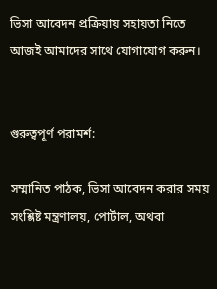ভিসা আবেদন প্রক্রিয়ায় সহায়তা নিতে আজই আমাদের সাথে যোগাযোগ করুন।


গুরুত্বপূর্ণ পরামর্শ:

সম্মানিত পাঠক, ভিসা আবেদন করার সময় সংশ্লিষ্ট মন্ত্রণালয়, পোর্টাল, অথবা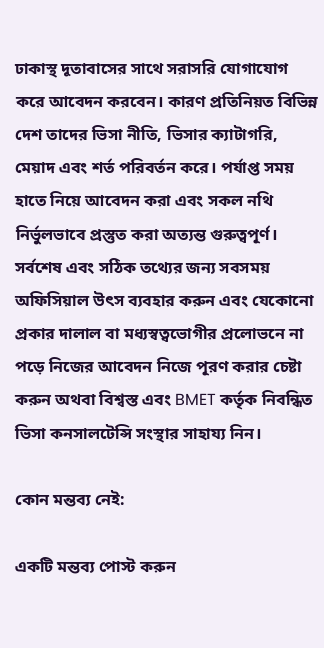ঢাকাস্থ দূতাবাসের সাথে সরাসরি যোগাযোগ করে আবেদন করবেন। কারণ প্রতিনিয়ত বিভিন্ন দেশ তাদের ভিসা নীতি, ভিসার ক্যাটাগরি, মেয়াদ এবং শর্ত পরিবর্তন করে। পর্যাপ্ত সময় হাতে নিয়ে আবেদন করা এবং সকল নথি নির্ভুলভাবে প্রস্তুত করা অত্যন্ত গুরুত্বপূর্ণ। সর্বশেষ এবং সঠিক তথ্যের জন্য সবসময় অফিসিয়াল উৎস ব্যবহার করুন এবং যেকোনো প্রকার দালাল বা মধ্যস্বত্বভোগীর প্রলোভনে না পড়ে নিজের আবেদন নিজে পূরণ করার চেষ্টা করুন অথবা বিশ্বস্ত এবং BMET কর্তৃক নিবন্ধিত ভিসা কনসালটেন্সি সংস্থার সাহায্য নিন।

কোন মন্তব্য নেই:

একটি মন্তব্য পোস্ট করুন